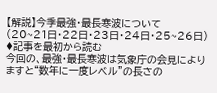【解説】今季最強・最長寒波について
(20~21日・22日・23日・24日・25~26日)
♦記事を最初から読む
今回の、最強・最長寒波は気象庁の会見によりますと“数年に一度レベル”の長さの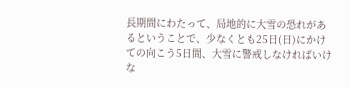長期間にわたって、局地的に大雪の恐れがあるということで、少なくとも25日(日)にかけての向こう5日間、大雪に警戒しなければいけな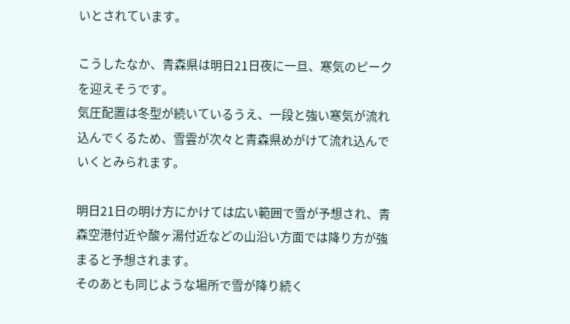いとされています。

こうしたなか、青森県は明日21日夜に一旦、寒気のピークを迎えそうです。
気圧配置は冬型が続いているうえ、一段と強い寒気が流れ込んでくるため、雪雲が次々と青森県めがけて流れ込んでいくとみられます。

明日21日の明け方にかけては広い範囲で雪が予想され、青森空港付近や酸ヶ湯付近などの山沿い方面では降り方が強まると予想されます。
そのあとも同じような場所で雪が降り続く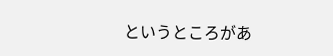というところがあ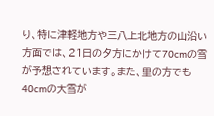り、特に津軽地方や三八上北地方の山沿い方面では、21日の夕方にかけて70cmの雪が予想されています。また、里の方でも40cmの大雪が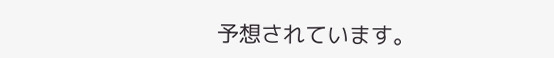予想されています。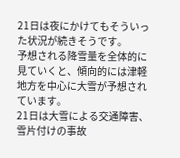21日は夜にかけてもそういった状況が続きそうです。
予想される降雪量を全体的に見ていくと、傾向的には津軽地方を中心に大雪が予想されています。
21日は大雪による交通障害、雪片付けの事故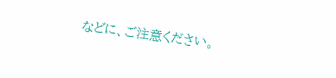などに、ご注意ください。